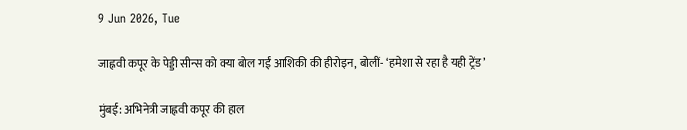9 Jun 2026, Tue

जाह्नवी कपूर के पेड्डी सीन्स को क्या बोल गईं आशिकी की हीरोइन, बोलीं- ‘हमेशा से रहा है यही ट्रेंड’

मुंबई: अभिनेत्री जाह्नवी कपूर की हाल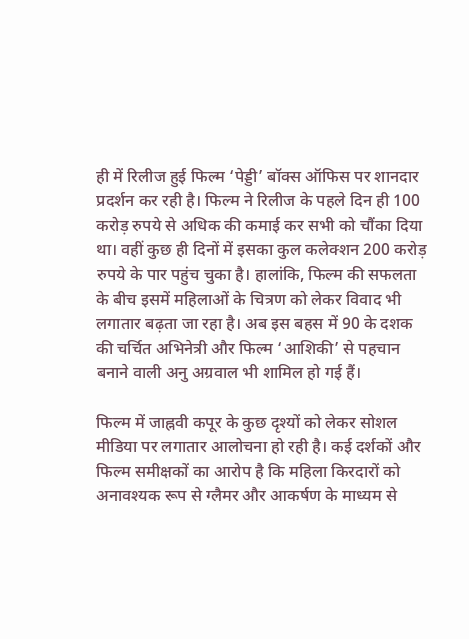ही में रिलीज हुई फिल्म ‘पेड्डी’ बॉक्स ऑफिस पर शानदार प्रदर्शन कर रही है। फिल्म ने रिलीज के पहले दिन ही 100 करोड़ रुपये से अधिक की कमाई कर सभी को चौंका दिया था। वहीं कुछ ही दिनों में इसका कुल कलेक्शन 200 करोड़ रुपये के पार पहुंच चुका है। हालांकि, फिल्म की सफलता के बीच इसमें महिलाओं के चित्रण को लेकर विवाद भी लगातार बढ़ता जा रहा है। अब इस बहस में 90 के दशक की चर्चित अभिनेत्री और फिल्म ‘आशिकी’ से पहचान बनाने वाली अनु अग्रवाल भी शामिल हो गई हैं।

फिल्म में जाह्नवी कपूर के कुछ दृश्यों को लेकर सोशल मीडिया पर लगातार आलोचना हो रही है। कई दर्शकों और फिल्म समीक्षकों का आरोप है कि महिला किरदारों को अनावश्यक रूप से ग्लैमर और आकर्षण के माध्यम से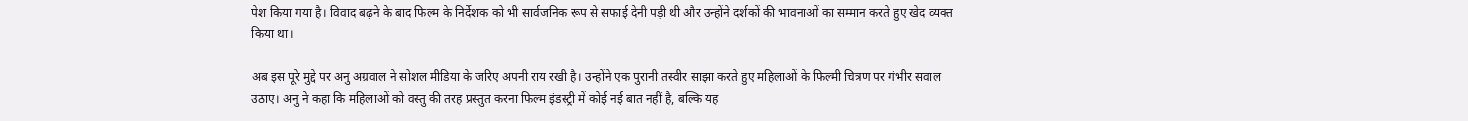पेश किया गया है। विवाद बढ़ने के बाद फिल्म के निर्देशक को भी सार्वजनिक रूप से सफाई देनी पड़ी थी और उन्होंने दर्शकों की भावनाओं का सम्मान करते हुए खेद व्यक्त किया था।

अब इस पूरे मुद्दे पर अनु अग्रवाल ने सोशल मीडिया के जरिए अपनी राय रखी है। उन्होंने एक पुरानी तस्वीर साझा करते हुए महिलाओं के फिल्मी चित्रण पर गंभीर सवाल उठाए। अनु ने कहा कि महिलाओं को वस्तु की तरह प्रस्तुत करना फिल्म इंडस्ट्री में कोई नई बात नहीं है, बल्कि यह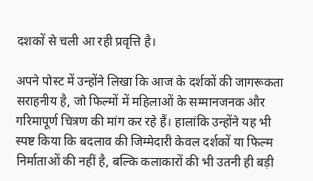दशकों से चली आ रही प्रवृत्ति है।

अपने पोस्ट में उन्होंने लिखा कि आज के दर्शकों की जागरूकता सराहनीय है, जो फिल्मों में महिलाओं के सम्मानजनक और गरिमापूर्ण चित्रण की मांग कर रहे हैं। हालांकि उन्होंने यह भी स्पष्ट किया कि बदलाव की जिम्मेदारी केवल दर्शकों या फिल्म निर्माताओं की नहीं है, बल्कि कलाकारों की भी उतनी ही बड़ी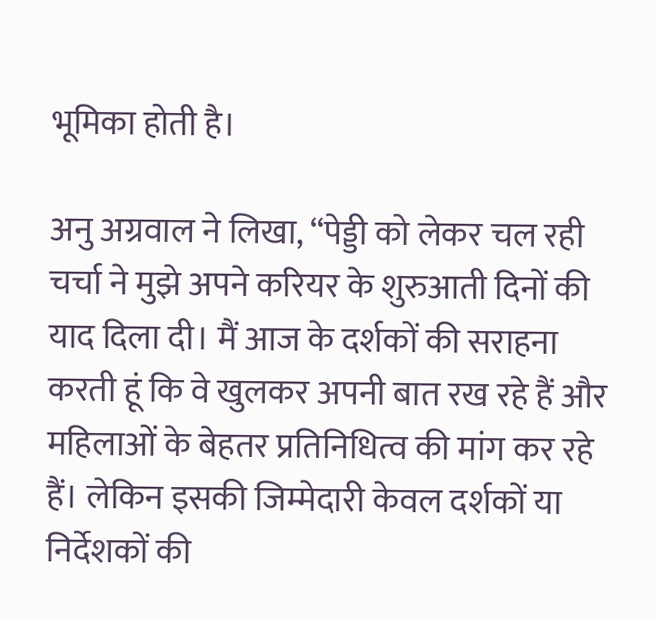भूमिका होती है।

अनु अग्रवाल ने लिखा, “पेड्डी को लेकर चल रही चर्चा ने मुझे अपने करियर के शुरुआती दिनों की याद दिला दी। मैं आज के दर्शकों की सराहना करती हूं कि वे खुलकर अपनी बात रख रहे हैं और महिलाओं के बेहतर प्रतिनिधित्व की मांग कर रहे हैं। लेकिन इसकी जिम्मेदारी केवल दर्शकों या निर्देशकों की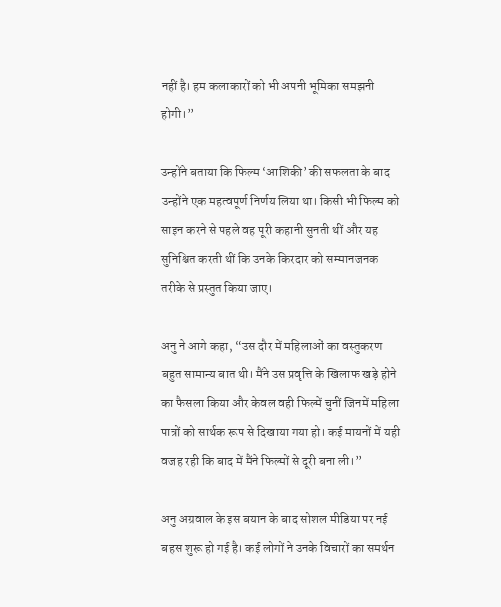नहीं है। हम कलाकारों को भी अपनी भूमिका समझनी होगी।”

उन्होंने बताया कि फिल्म ‘आशिकी’ की सफलता के बाद उन्होंने एक महत्वपूर्ण निर्णय लिया था। किसी भी फिल्म को साइन करने से पहले वह पूरी कहानी सुनती थीं और यह सुनिश्चित करती थीं कि उनके किरदार को सम्मानजनक तरीके से प्रस्तुत किया जाए।

अनु ने आगे कहा, “उस दौर में महिलाओं का वस्तुकरण बहुत सामान्य बात थी। मैंने उस प्रवृत्ति के खिलाफ खड़े होने का फैसला किया और केवल वही फिल्में चुनीं जिनमें महिला पात्रों को सार्थक रूप से दिखाया गया हो। कई मायनों में यही वजह रही कि बाद में मैंने फिल्मों से दूरी बना ली।”

अनु अग्रवाल के इस बयान के बाद सोशल मीडिया पर नई बहस शुरू हो गई है। कई लोगों ने उनके विचारों का समर्थन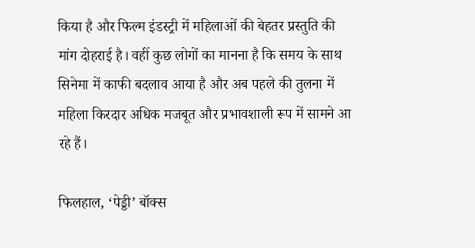किया है और फिल्म इंडस्ट्री में महिलाओं की बेहतर प्रस्तुति की मांग दोहराई है। वहीं कुछ लोगों का मानना है कि समय के साथ सिनेमा में काफी बदलाव आया है और अब पहले की तुलना में महिला किरदार अधिक मजबूत और प्रभावशाली रूप में सामने आ रहे हैं।

फिलहाल, ‘पेड्डी’ बॉक्स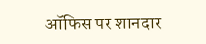ऑफिस पर शानदार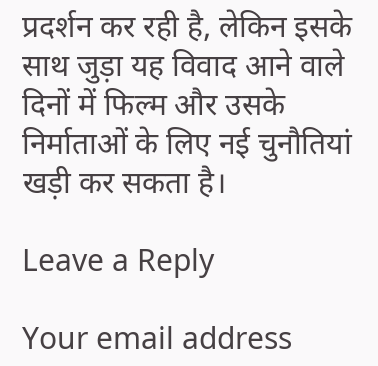प्रदर्शन कर रही है, लेकिन इसके साथ जुड़ा यह विवाद आने वाले दिनों में फिल्म और उसके निर्माताओं के लिए नई चुनौतियां खड़ी कर सकता है।

Leave a Reply

Your email address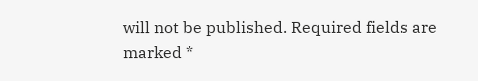will not be published. Required fields are marked *